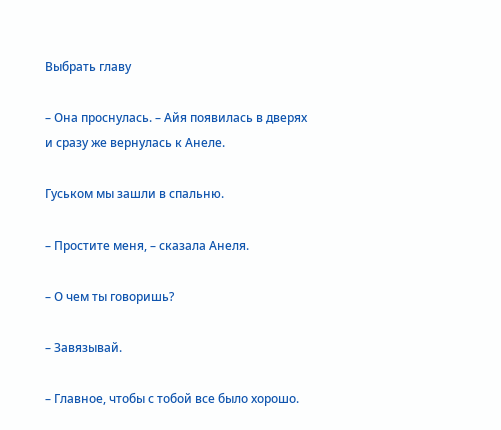Выбрать главу

– Она проснулась. – Айя появилась в дверях и сразу же вернулась к Анеле.

Гуськом мы зашли в спальню.

– Простите меня, – сказала Анеля.

– О чем ты говоришь?

– Завязывай.

– Главное, чтобы с тобой все было хорошо.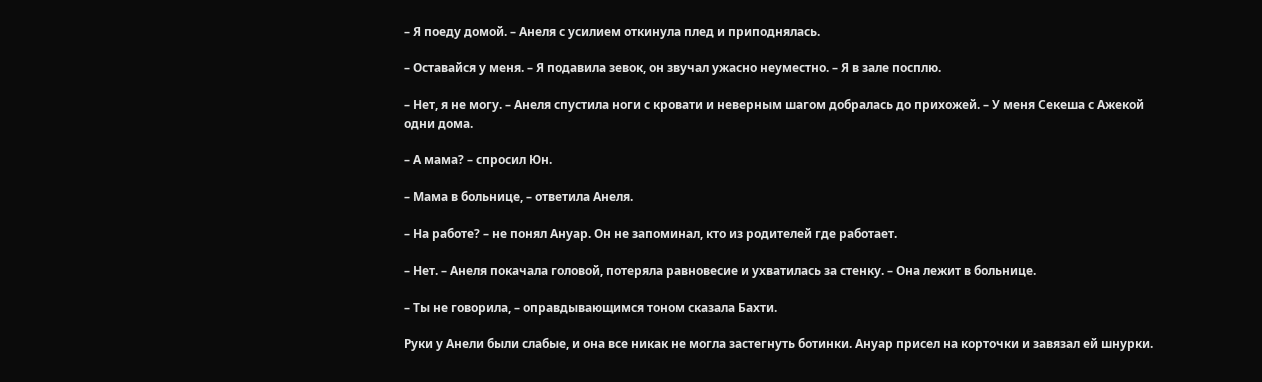– Я поеду домой. – Анеля с усилием откинула плед и приподнялась.

– Оставайся у меня. – Я подавила зевок, он звучал ужасно неуместно. – Я в зале посплю.

– Нет, я не могу. – Анеля спустила ноги с кровати и неверным шагом добралась до прихожей. – У меня Секеша с Ажекой одни дома.

– А мама? – спросил Юн.

– Мама в больнице, – ответила Анеля.

– На работе? – не понял Ануар. Он не запоминал, кто из родителей где работает.

– Нет. – Анеля покачала головой, потеряла равновесие и ухватилась за стенку. – Она лежит в больнице.

– Ты не говорила, – оправдывающимся тоном сказала Бахти.

Руки у Анели были слабые, и она все никак не могла застегнуть ботинки. Ануар присел на корточки и завязал ей шнурки.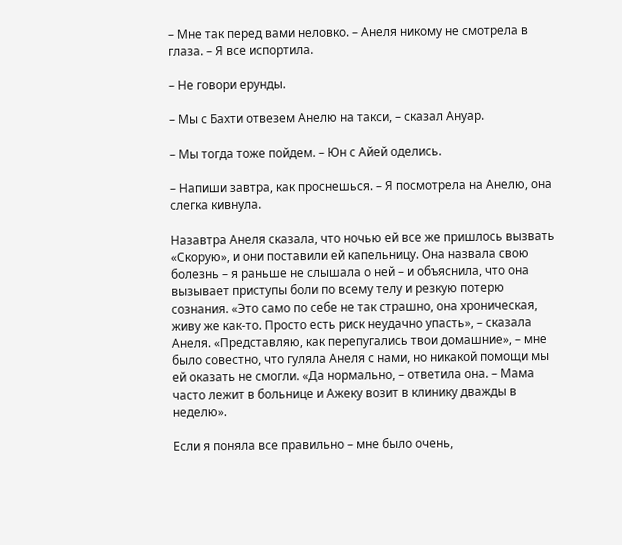– Мне так перед вами неловко. – Анеля никому не смотрела в глаза. – Я все испортила.

– Не говори ерунды.

– Мы с Бахти отвезем Анелю на такси, – сказал Ануар.

– Мы тогда тоже пойдем. – Юн с Айей оделись.

– Напиши завтра, как проснешься. – Я посмотрела на Анелю, она слегка кивнула.

Назавтра Анеля сказала, что ночью ей все же пришлось вызвать «Скорую», и они поставили ей капельницу. Она назвала свою болезнь – я раньше не слышала о ней – и объяснила, что она вызывает приступы боли по всему телу и резкую потерю сознания. «Это само по себе не так страшно, она хроническая, живу же как-то. Просто есть риск неудачно упасть», – сказала Анеля. «Представляю, как перепугались твои домашние», – мне было совестно, что гуляла Анеля с нами, но никакой помощи мы ей оказать не смогли. «Да нормально, – ответила она. – Мама часто лежит в больнице и Ажеку возит в клинику дважды в неделю».

Если я поняла все правильно – мне было очень,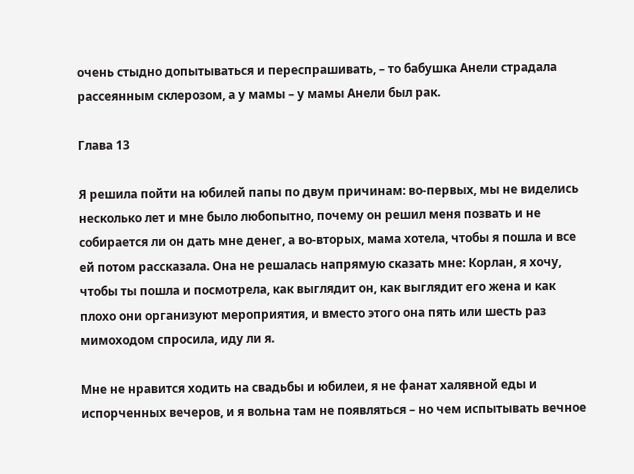очень стыдно допытываться и переспрашивать, – то бабушка Анели страдала рассеянным склерозом, а у мамы – у мамы Анели был рак.

Глава 13

Я решила пойти на юбилей папы по двум причинам: во-первых, мы не виделись несколько лет и мне было любопытно, почему он решил меня позвать и не собирается ли он дать мне денег, а во-вторых, мама хотела, чтобы я пошла и все ей потом рассказала. Она не решалась напрямую сказать мне: Корлан, я хочу, чтобы ты пошла и посмотрела, как выглядит он, как выглядит его жена и как плохо они организуют мероприятия, и вместо этого она пять или шесть раз мимоходом спросила, иду ли я.

Мне не нравится ходить на свадьбы и юбилеи, я не фанат халявной еды и испорченных вечеров, и я вольна там не появляться – но чем испытывать вечное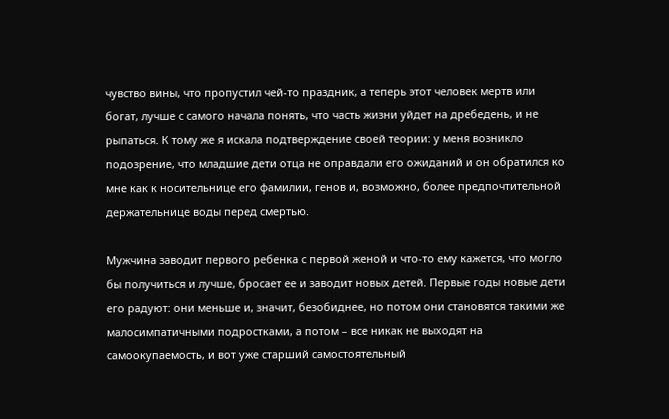чувство вины, что пропустил чей-то праздник, а теперь этот человек мертв или богат, лучше с самого начала понять, что часть жизни уйдет на дребедень, и не рыпаться. К тому же я искала подтверждение своей теории: у меня возникло подозрение, что младшие дети отца не оправдали его ожиданий и он обратился ко мне как к носительнице его фамилии, генов и, возможно, более предпочтительной держательнице воды перед смертью.

Мужчина заводит первого ребенка с первой женой и что-то ему кажется, что могло бы получиться и лучше, бросает ее и заводит новых детей. Первые годы новые дети его радуют: они меньше и, значит, безобиднее, но потом они становятся такими же малосимпатичными подростками, а потом – все никак не выходят на самоокупаемость, и вот уже старший самостоятельный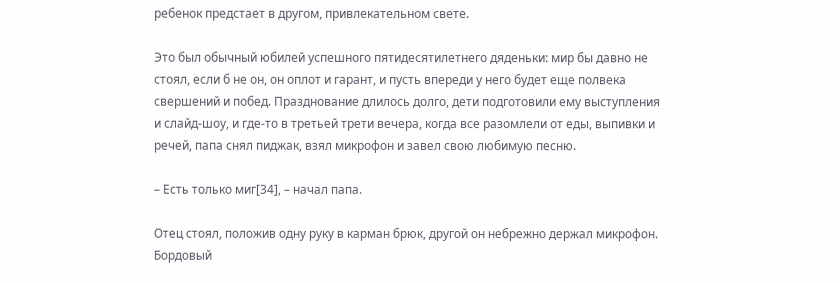ребенок предстает в другом, привлекательном свете.

Это был обычный юбилей успешного пятидесятилетнего дяденьки: мир бы давно не стоял, если б не он, он оплот и гарант, и пусть впереди у него будет еще полвека свершений и побед. Празднование длилось долго, дети подготовили ему выступления и слайд-шоу, и где-то в третьей трети вечера, когда все разомлели от еды, выпивки и речей, папа снял пиджак, взял микрофон и завел свою любимую песню.

– Есть только миг[34], – начал папа.

Отец стоял, положив одну руку в карман брюк, другой он небрежно держал микрофон. Бордовый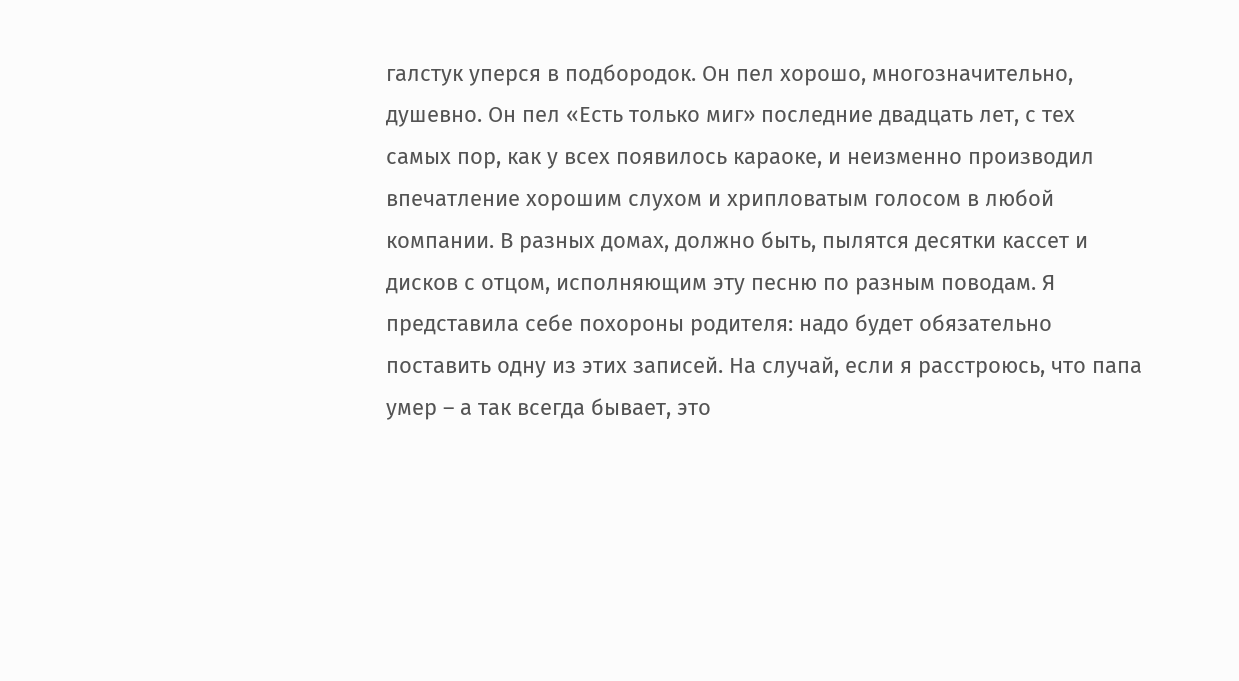галстук уперся в подбородок. Он пел хорошо, многозначительно, душевно. Он пел «Есть только миг» последние двадцать лет, с тех самых пор, как у всех появилось караоке, и неизменно производил впечатление хорошим слухом и хрипловатым голосом в любой компании. В разных домах, должно быть, пылятся десятки кассет и дисков с отцом, исполняющим эту песню по разным поводам. Я представила себе похороны родителя: надо будет обязательно поставить одну из этих записей. На случай, если я расстроюсь, что папа умер – а так всегда бывает, это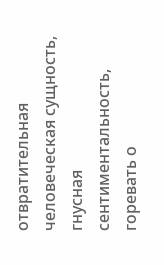отвратительная человеческая сущность, гнусная сентиментальность, горевать о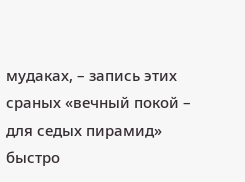мудаках, – запись этих сраных «вечный покой – для седых пирамид» быстро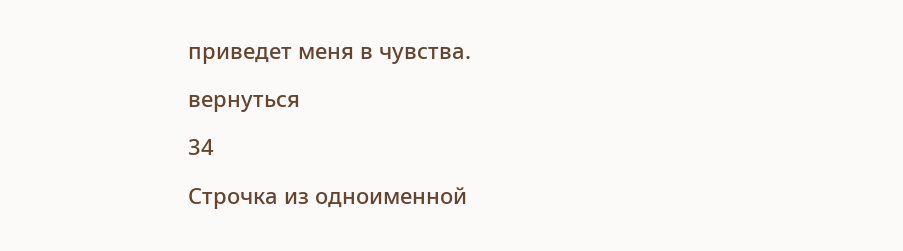приведет меня в чувства.

вернуться

34

Строчка из одноименной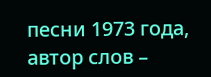песни 1973 года, автор слов –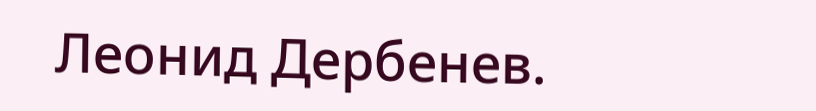Леонид Дербенев.